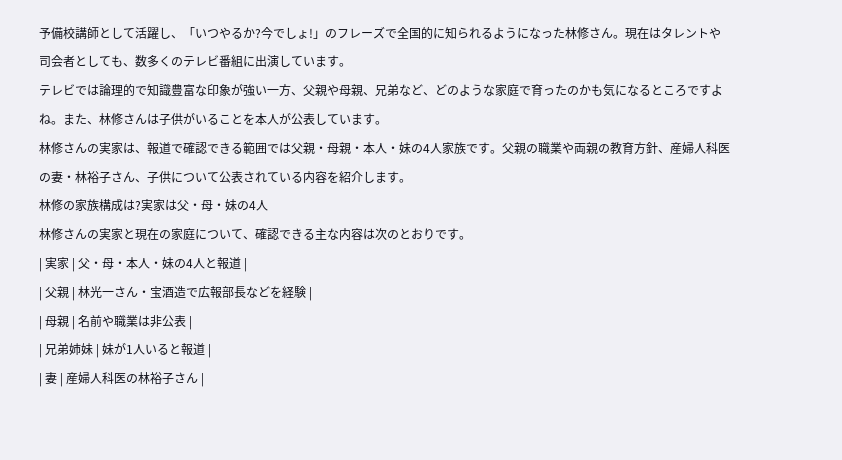予備校講師として活躍し、「いつやるか?今でしょ!」のフレーズで全国的に知られるようになった林修さん。現在はタレントや司会者としても、数多くのテレビ番組に出演しています。
テレビでは論理的で知識豊富な印象が強い一方、父親や母親、兄弟など、どのような家庭で育ったのかも気になるところですよね。また、林修さんは子供がいることを本人が公表しています。
林修さんの実家は、報道で確認できる範囲では父親・母親・本人・妹の4人家族です。父親の職業や両親の教育方針、産婦人科医の妻・林裕子さん、子供について公表されている内容を紹介します。
林修の家族構成は?実家は父・母・妹の4人
林修さんの実家と現在の家庭について、確認できる主な内容は次のとおりです。
| 実家 | 父・母・本人・妹の4人と報道 |
| 父親 | 林光一さん・宝酒造で広報部長などを経験 |
| 母親 | 名前や職業は非公表 |
| 兄弟姉妹 | 妹が1人いると報道 |
| 妻 | 産婦人科医の林裕子さん |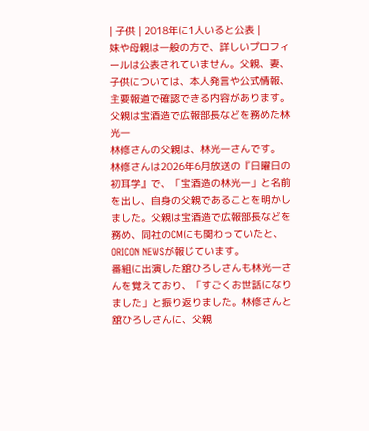| 子供 | 2018年に1人いると公表 |
妹や母親は一般の方で、詳しいプロフィールは公表されていません。父親、妻、子供については、本人発言や公式情報、主要報道で確認できる内容があります。
父親は宝酒造で広報部長などを務めた林光一
林修さんの父親は、林光一さんです。
林修さんは2026年6月放送の『日曜日の初耳学』で、「宝酒造の林光一」と名前を出し、自身の父親であることを明かしました。父親は宝酒造で広報部長などを務め、同社のCMにも関わっていたと、ORICON NEWSが報じています。
番組に出演した舘ひろしさんも林光一さんを覚えており、「すごくお世話になりました」と振り返りました。林修さんと舘ひろしさんに、父親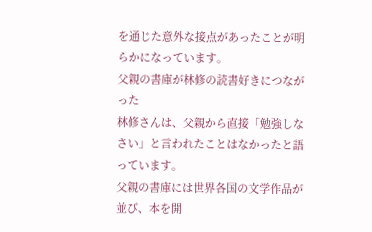を通じた意外な接点があったことが明らかになっています。
父親の書庫が林修の読書好きにつながった
林修さんは、父親から直接「勉強しなさい」と言われたことはなかったと語っています。
父親の書庫には世界各国の文学作品が並び、本を開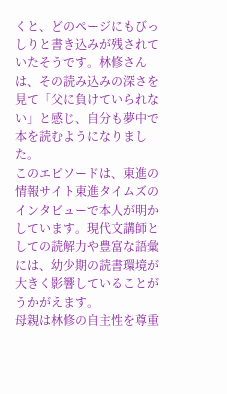くと、どのページにもびっしりと書き込みが残されていたそうです。林修さんは、その読み込みの深さを見て「父に負けていられない」と感じ、自分も夢中で本を読むようになりました。
このエピソードは、東進の情報サイト東進タイムズのインタビューで本人が明かしています。現代文講師としての読解力や豊富な語彙には、幼少期の読書環境が大きく影響していることがうかがえます。
母親は林修の自主性を尊重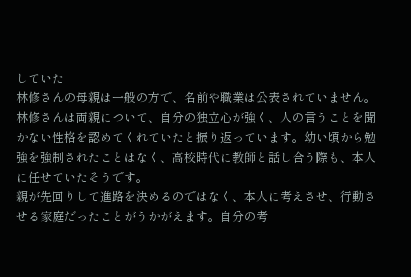していた
林修さんの母親は一般の方で、名前や職業は公表されていません。
林修さんは両親について、自分の独立心が強く、人の言うことを聞かない性格を認めてくれていたと振り返っています。幼い頃から勉強を強制されたことはなく、高校時代に教師と話し合う際も、本人に任せていたそうです。
親が先回りして進路を決めるのではなく、本人に考えさせ、行動させる家庭だったことがうかがえます。自分の考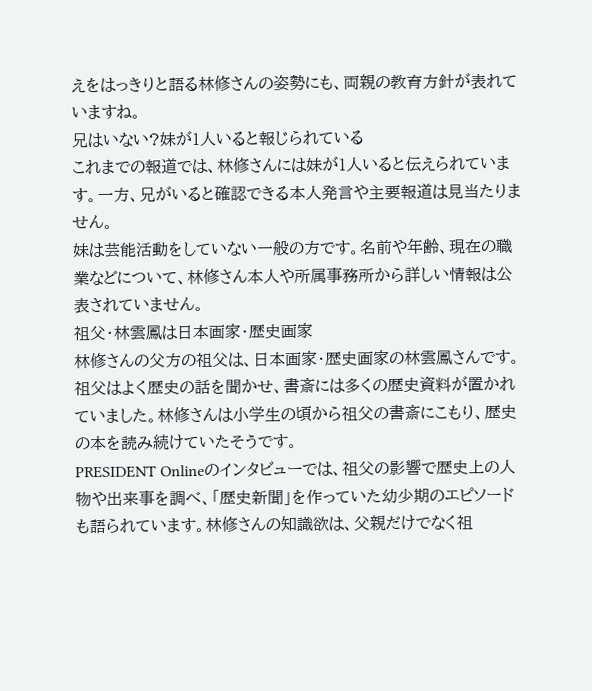えをはっきりと語る林修さんの姿勢にも、両親の教育方針が表れていますね。
兄はいない?妹が1人いると報じられている
これまでの報道では、林修さんには妹が1人いると伝えられています。一方、兄がいると確認できる本人発言や主要報道は見当たりません。
妹は芸能活動をしていない一般の方です。名前や年齢、現在の職業などについて、林修さん本人や所属事務所から詳しい情報は公表されていません。
祖父・林雲鳳は日本画家・歴史画家
林修さんの父方の祖父は、日本画家・歴史画家の林雲鳳さんです。
祖父はよく歴史の話を聞かせ、書斎には多くの歴史資料が置かれていました。林修さんは小学生の頃から祖父の書斎にこもり、歴史の本を読み続けていたそうです。
PRESIDENT Onlineのインタビューでは、祖父の影響で歴史上の人物や出来事を調べ、「歴史新聞」を作っていた幼少期のエピソードも語られています。林修さんの知識欲は、父親だけでなく祖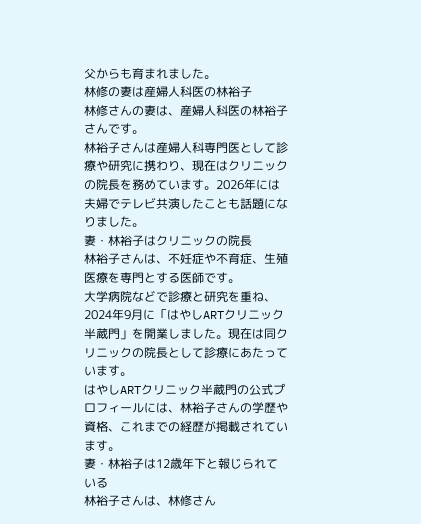父からも育まれました。
林修の妻は産婦人科医の林裕子
林修さんの妻は、産婦人科医の林裕子さんです。
林裕子さんは産婦人科専門医として診療や研究に携わり、現在はクリニックの院長を務めています。2026年には夫婦でテレビ共演したことも話題になりました。
妻・林裕子はクリニックの院長
林裕子さんは、不妊症や不育症、生殖医療を専門とする医師です。
大学病院などで診療と研究を重ね、2024年9月に「はやしARTクリニック半蔵門」を開業しました。現在は同クリニックの院長として診療にあたっています。
はやしARTクリニック半蔵門の公式プロフィールには、林裕子さんの学歴や資格、これまでの経歴が掲載されています。
妻・林裕子は12歳年下と報じられている
林裕子さんは、林修さん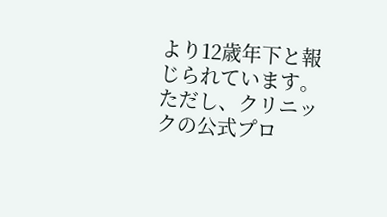より12歳年下と報じられています。
ただし、クリニックの公式プロ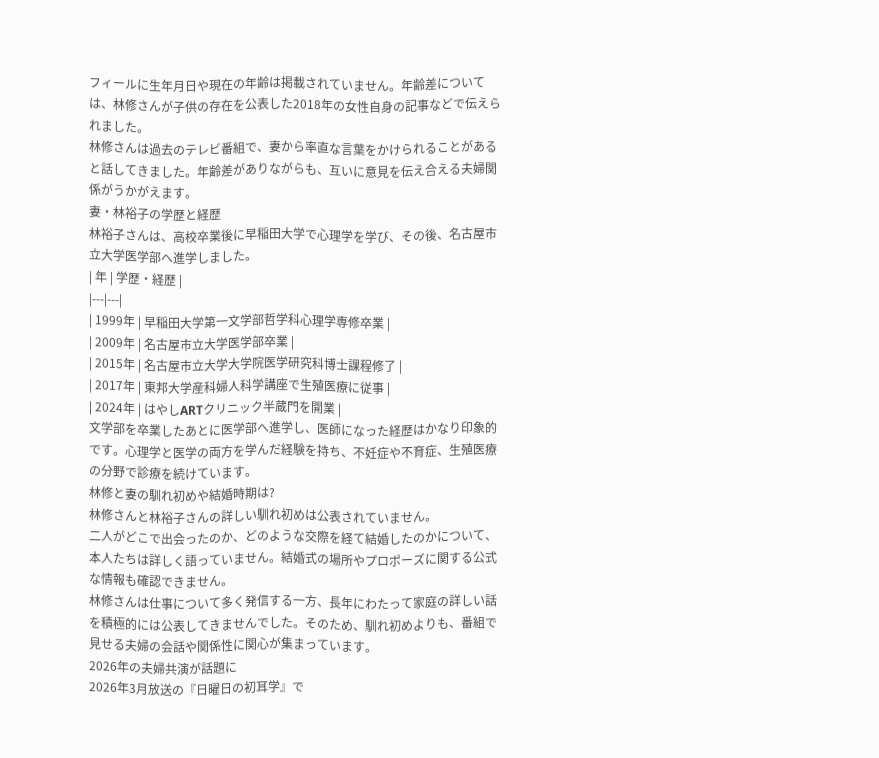フィールに生年月日や現在の年齢は掲載されていません。年齢差については、林修さんが子供の存在を公表した2018年の女性自身の記事などで伝えられました。
林修さんは過去のテレビ番組で、妻から率直な言葉をかけられることがあると話してきました。年齢差がありながらも、互いに意見を伝え合える夫婦関係がうかがえます。
妻・林裕子の学歴と経歴
林裕子さんは、高校卒業後に早稲田大学で心理学を学び、その後、名古屋市立大学医学部へ進学しました。
| 年 | 学歴・経歴 |
|---|---|
| 1999年 | 早稲田大学第一文学部哲学科心理学専修卒業 |
| 2009年 | 名古屋市立大学医学部卒業 |
| 2015年 | 名古屋市立大学大学院医学研究科博士課程修了 |
| 2017年 | 東邦大学産科婦人科学講座で生殖医療に従事 |
| 2024年 | はやしARTクリニック半蔵門を開業 |
文学部を卒業したあとに医学部へ進学し、医師になった経歴はかなり印象的です。心理学と医学の両方を学んだ経験を持ち、不妊症や不育症、生殖医療の分野で診療を続けています。
林修と妻の馴れ初めや結婚時期は?
林修さんと林裕子さんの詳しい馴れ初めは公表されていません。
二人がどこで出会ったのか、どのような交際を経て結婚したのかについて、本人たちは詳しく語っていません。結婚式の場所やプロポーズに関する公式な情報も確認できません。
林修さんは仕事について多く発信する一方、長年にわたって家庭の詳しい話を積極的には公表してきませんでした。そのため、馴れ初めよりも、番組で見せる夫婦の会話や関係性に関心が集まっています。
2026年の夫婦共演が話題に
2026年3月放送の『日曜日の初耳学』で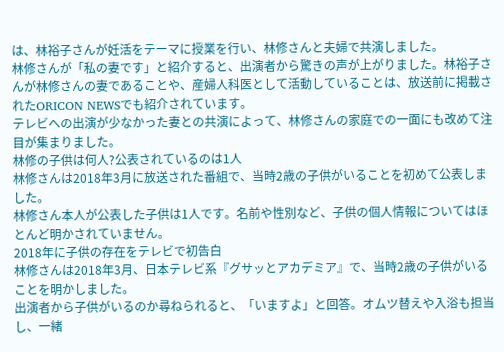は、林裕子さんが妊活をテーマに授業を行い、林修さんと夫婦で共演しました。
林修さんが「私の妻です」と紹介すると、出演者から驚きの声が上がりました。林裕子さんが林修さんの妻であることや、産婦人科医として活動していることは、放送前に掲載されたORICON NEWSでも紹介されています。
テレビへの出演が少なかった妻との共演によって、林修さんの家庭での一面にも改めて注目が集まりました。
林修の子供は何人?公表されているのは1人
林修さんは2018年3月に放送された番組で、当時2歳の子供がいることを初めて公表しました。
林修さん本人が公表した子供は1人です。名前や性別など、子供の個人情報についてはほとんど明かされていません。
2018年に子供の存在をテレビで初告白
林修さんは2018年3月、日本テレビ系『グサッとアカデミア』で、当時2歳の子供がいることを明かしました。
出演者から子供がいるのか尋ねられると、「いますよ」と回答。オムツ替えや入浴も担当し、一緒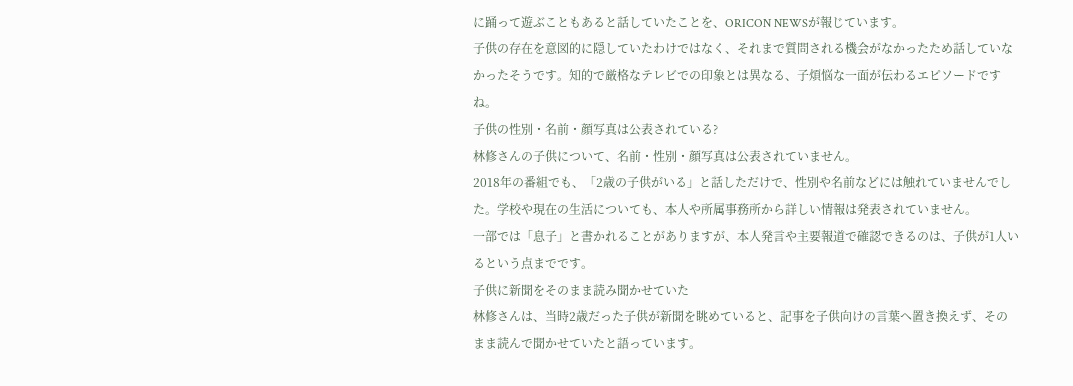に踊って遊ぶこともあると話していたことを、ORICON NEWSが報じています。
子供の存在を意図的に隠していたわけではなく、それまで質問される機会がなかったため話していなかったそうです。知的で厳格なテレビでの印象とは異なる、子煩悩な一面が伝わるエピソードですね。
子供の性別・名前・顔写真は公表されている?
林修さんの子供について、名前・性別・顔写真は公表されていません。
2018年の番組でも、「2歳の子供がいる」と話しただけで、性別や名前などには触れていませんでした。学校や現在の生活についても、本人や所属事務所から詳しい情報は発表されていません。
一部では「息子」と書かれることがありますが、本人発言や主要報道で確認できるのは、子供が1人いるという点までです。
子供に新聞をそのまま読み聞かせていた
林修さんは、当時2歳だった子供が新聞を眺めていると、記事を子供向けの言葉へ置き換えず、そのまま読んで聞かせていたと語っています。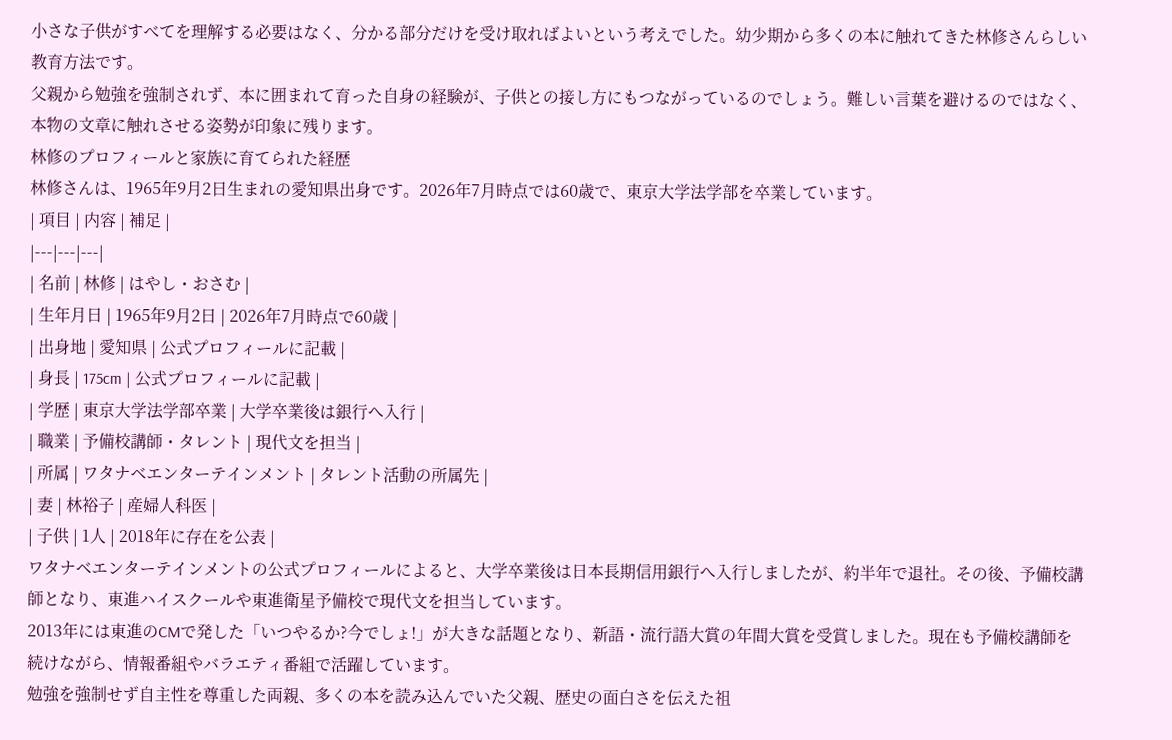小さな子供がすべてを理解する必要はなく、分かる部分だけを受け取ればよいという考えでした。幼少期から多くの本に触れてきた林修さんらしい教育方法です。
父親から勉強を強制されず、本に囲まれて育った自身の経験が、子供との接し方にもつながっているのでしょう。難しい言葉を避けるのではなく、本物の文章に触れさせる姿勢が印象に残ります。
林修のプロフィールと家族に育てられた経歴
林修さんは、1965年9月2日生まれの愛知県出身です。2026年7月時点では60歳で、東京大学法学部を卒業しています。
| 項目 | 内容 | 補足 |
|---|---|---|
| 名前 | 林修 | はやし・おさむ |
| 生年月日 | 1965年9月2日 | 2026年7月時点で60歳 |
| 出身地 | 愛知県 | 公式プロフィールに記載 |
| 身長 | 175cm | 公式プロフィールに記載 |
| 学歴 | 東京大学法学部卒業 | 大学卒業後は銀行へ入行 |
| 職業 | 予備校講師・タレント | 現代文を担当 |
| 所属 | ワタナベエンターテインメント | タレント活動の所属先 |
| 妻 | 林裕子 | 産婦人科医 |
| 子供 | 1人 | 2018年に存在を公表 |
ワタナベエンターテインメントの公式プロフィールによると、大学卒業後は日本長期信用銀行へ入行しましたが、約半年で退社。その後、予備校講師となり、東進ハイスクールや東進衛星予備校で現代文を担当しています。
2013年には東進のCMで発した「いつやるか?今でしょ!」が大きな話題となり、新語・流行語大賞の年間大賞を受賞しました。現在も予備校講師を続けながら、情報番組やバラエティ番組で活躍しています。
勉強を強制せず自主性を尊重した両親、多くの本を読み込んでいた父親、歴史の面白さを伝えた祖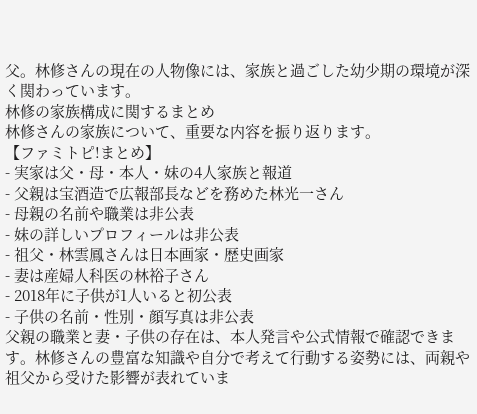父。林修さんの現在の人物像には、家族と過ごした幼少期の環境が深く関わっています。
林修の家族構成に関するまとめ
林修さんの家族について、重要な内容を振り返ります。
【ファミトピ!まとめ】
- 実家は父・母・本人・妹の4人家族と報道
- 父親は宝酒造で広報部長などを務めた林光一さん
- 母親の名前や職業は非公表
- 妹の詳しいプロフィールは非公表
- 祖父・林雲鳳さんは日本画家・歴史画家
- 妻は産婦人科医の林裕子さん
- 2018年に子供が1人いると初公表
- 子供の名前・性別・顔写真は非公表
父親の職業と妻・子供の存在は、本人発言や公式情報で確認できます。林修さんの豊富な知識や自分で考えて行動する姿勢には、両親や祖父から受けた影響が表れていま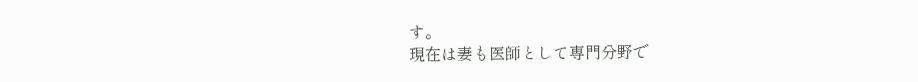す。
現在は妻も医師として専門分野で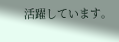活躍しています。